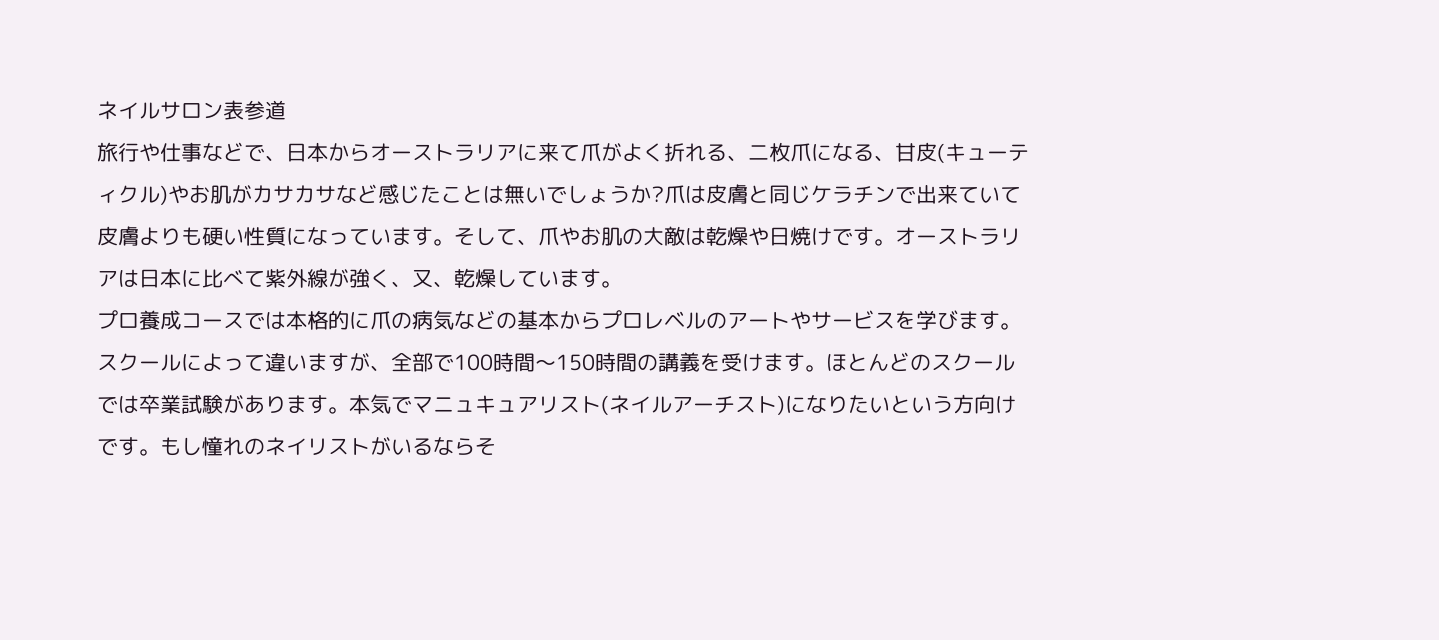ネイルサロン表参道
旅行や仕事などで、日本からオーストラリアに来て爪がよく折れる、二枚爪になる、甘皮(キューティクル)やお肌がカサカサなど感じたことは無いでしょうか?爪は皮膚と同じケラチンで出来ていて皮膚よりも硬い性質になっています。そして、爪やお肌の大敵は乾燥や日焼けです。オーストラリアは日本に比べて紫外線が強く、又、乾燥しています。
プロ養成コースでは本格的に爪の病気などの基本からプロレベルのアートやサービスを学びます。スクールによって違いますが、全部で100時間〜150時間の講義を受けます。ほとんどのスクールでは卒業試験があります。本気でマニュキュアリスト(ネイルアーチスト)になりたいという方向けです。もし憧れのネイリストがいるならそ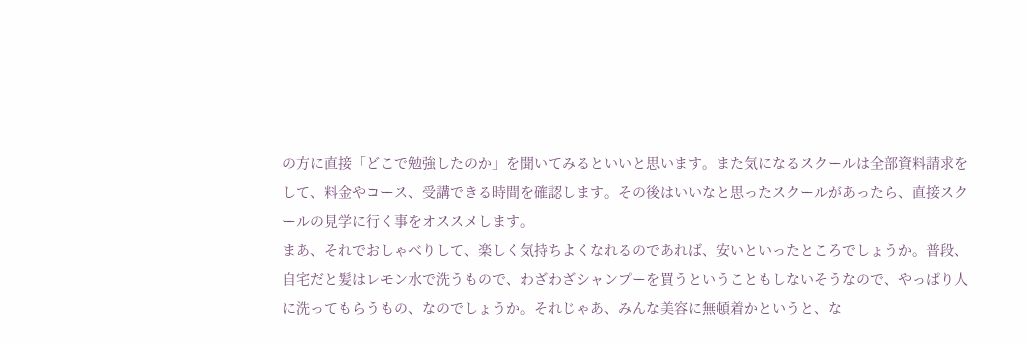の方に直接「どこで勉強したのか」を聞いてみるといいと思います。また気になるスクールは全部資料請求をして、料金やコース、受講できる時間を確認します。その後はいいなと思ったスクールがあったら、直接スクールの見学に行く事をオススメします。
まあ、それでおしゃべりして、楽しく気持ちよくなれるのであれば、安いといったところでしょうか。普段、自宅だと髪はレモン水で洗うもので、わざわざシャンプーを買うということもしないそうなので、やっぱり人に洗ってもらうもの、なのでしょうか。それじゃあ、みんな美容に無頓着かというと、な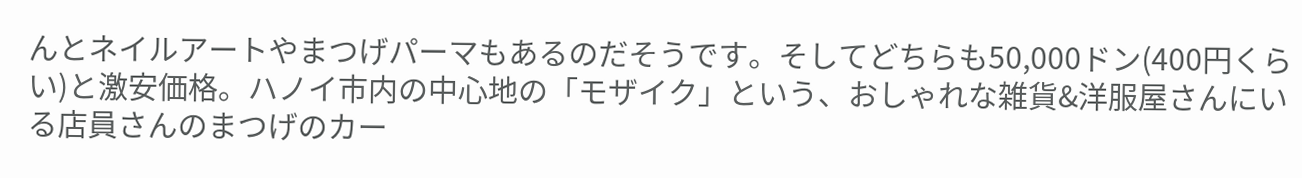んとネイルアートやまつげパーマもあるのだそうです。そしてどちらも50,000ドン(400円くらい)と激安価格。ハノイ市内の中心地の「モザイク」という、おしゃれな雑貨&洋服屋さんにいる店員さんのまつげのカー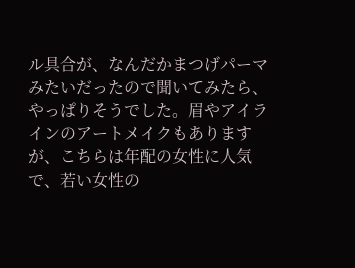ル具合が、なんだかまつげパーマみたいだったので聞いてみたら、やっぱりそうでした。眉やアイラインのアートメイクもありますが、こちらは年配の女性に人気で、若い女性の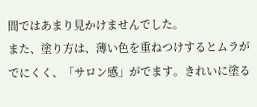間ではあまり見かけませんでした。
また、塗り方は、薄い色を重ねつけするとムラがでにくく、「サロン感」がでます。きれいに塗る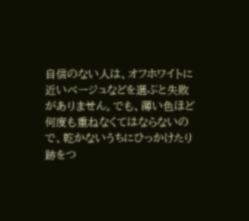自信のない人は、オフホワイトに近いベージュなどを選ぶと失敗がありません。でも、薄い色ほど何度も重ねなくてはならないので、乾かないうちにひっかけたり跡をつ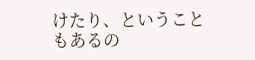けたり、ということもあるの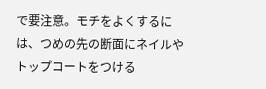で要注意。モチをよくするには、つめの先の断面にネイルやトップコートをつける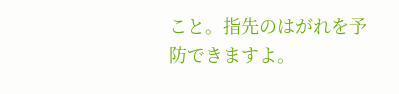こと。指先のはがれを予防できますよ。